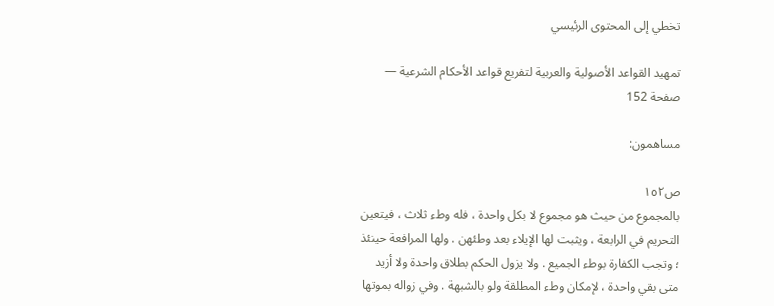تخطي إلى المحتوى الرئيسي

تمهيد القواعد الأصولية والعربية لتفريع قواعد الأحكام الشرعية — صفحة 152

مساهمون:

ص١٥٢
بالمجموع من حيث هو مجموع لا بكل واحدة ، فله وطء ثلاث ، فيتعين التحريم في الرابعة ، ويثبت لها الإيلاء بعد وطئهن . ولها المرافعة حينئذ ؛ وتجب الكفارة بوطء الجميع . ولا يزول الحكم بطلاق واحدة ولا أزيد متى بقي واحدة ، لإمكان وطء المطلقة ولو بالشبهة . وفي زواله بموتها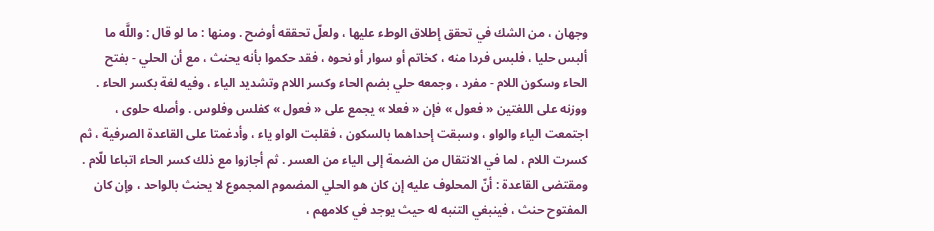وجهان ، من الشك في تحقق إطلاق الوطء عليها ، ولعلّ تحققه أوضح . ومنها : ما لو قال : واللَّه ما ألبس حليا ، فلبس فردا منه ، كخاتم أو سوار أو نحوه ، فقد حكموا بأنه يحنث ، مع أن الحلي - بفتح الحاء وسكون اللام - مفرد ، وجمعه حلي بضم الحاء وكسر اللام وتشديد الياء ، وفيه لغة بكسر الحاء . ووزنه على اللغتين « فعول » فإن « فعلا » يجمع على « فعول » كفلس وفلوس . وأصله حلوى ، اجتمعت الياء والواو ، وسبقت إحداهما بالسكون ، فقلبت الواو ياء ، وأدغمتا على القاعدة الصرفية ، ثم كسرت اللام ، لما في الانتقال من الضمة إلى الياء من العسر . ثم أجازوا مع ذلك كسر الحاء اتباعا للّام . ومقتضى القاعدة : أنّ المحلوف عليه إن كان هو الحلي المضموم المجموع لا يحنث بالواحد ، وإن كان المفتوح حنث ، فينبغي التنبه له حيث يوجد في كلامهم ،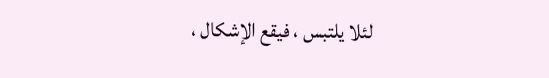لئلا يلتبس ، فيقع الإشكال ،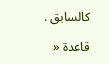كالسابق .

قاعدة «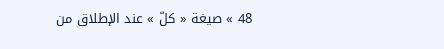48 » صيغة « كلّ » عند الإطلاق من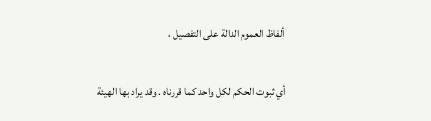ألفاظ العموم الدالة على التفصيل ،

أي ثبوت الحكم لكل واحد كما قررناه . وقد يراد بها الهيئة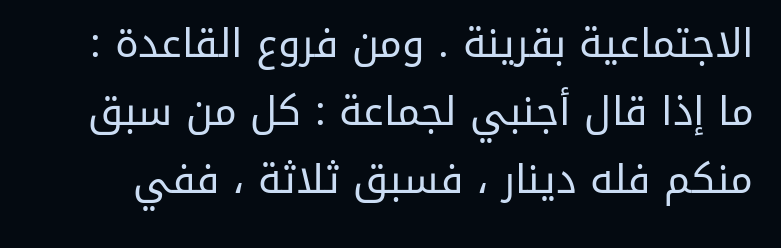الاجتماعية بقرينة . ومن فروع القاعدة : ما إذا قال أجنبي لجماعة : كل من سبق منكم فله دينار ، فسبق ثلاثة ، ففي